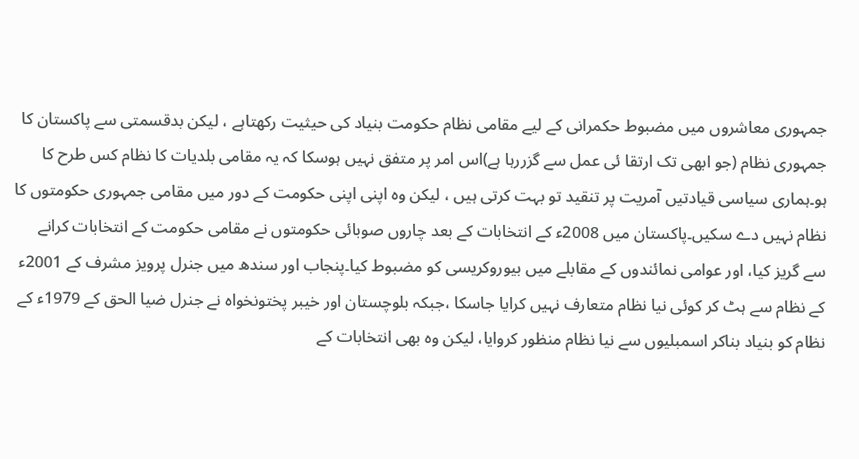جمہوری معاشروں میں مضبوط حکمرانی کے لیے مقامی نظام حکومت بنیاد کی حیثیت رکھتاہے ، لیکن بدقسمتی سے پاکستان کا جمہوری نظام (جو ابھی تک ارتقا ئی عمل سے گزررہا ہے)اس امر پر متفق نہیں ہوسکا کہ یہ مقامی بلدیات کا نظام کس طرح کا ہو۔ہماری سیاسی قیادتیں آمریت پر تنقید تو بہت کرتی ہیں ، لیکن وہ اپنی اپنی حکومت کے دور میں مقامی جمہوری حکومتوں کا نظام نہیں دے سکیں۔پاکستان میں 2008ء کے انتخابات کے بعد چاروں صوبائی حکومتوں نے مقامی حکومت کے انتخابات کرانے سے گریز کیا، اور عوامی نمائندوں کے مقابلے میں بیوروکریسی کو مضبوط کیا۔پنجاب اور سندھ میں جنرل پرویز مشرف کے 2001ء کے نظام سے ہٹ کر کوئی نیا نظام متعارف نہیں کرایا جاسکا ،جبکہ بلوچستان اور خیبر پختونخواہ نے جنرل ضیا الحق کے 1979ء کے نظام کو بنیاد بناکر اسمبلیوں سے نیا نظام منظور کروایا، لیکن وہ بھی انتخابات کے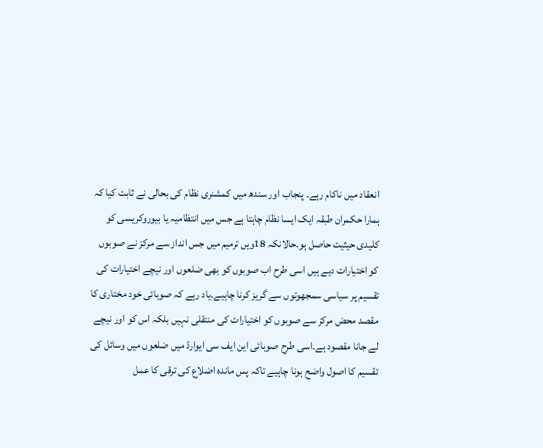انعقاد میں ناکام رہے۔ پنجاب اور سندھ میں کمشنری نظام کی بحالی نے ثابت کیا کہ ہمارا حکمران طبقہ ایک ایسا نظام چاہتا ہے جس میں انتظامیہ یا بیوروکریسی کو کلیدی حیثیت حاصل ہو۔حالانکہ 18ویں ترمیم میں جس انداز سے مرکز نے صوبوں کو اختیارات دیے ہیں اسی طرح اب صوبوں کو بھی ضلعوں اور نیچے اختیارات کی تقسیم پر سیاسی سمجھوتوں سے گریز کرنا چاہیے۔یاد رہے کہ صوبائی خود مختاری کا مقصد محض مرکز سے صوبوں کو اختیارات کی منتقلی نہیں بلکہ اس کو اور نیچے لے جانا مقصود ہے۔اسی طرح صوبائی این ایف سی ایوارڈ میں ضلعوں میں وسائل کی تقسیم کا اصول واضح ہونا چاہیے تاکہ پس ماندہ اضلاع کی ترقی کا عمل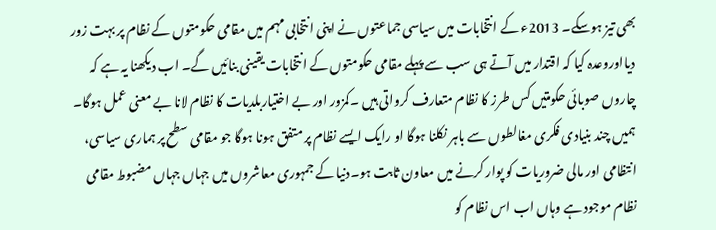بھی تیز ہوسکے۔ 2013ء کے انتخابات میں سیاسی جماعتوں نے اپنی انتخابی مہم میں مقامی حکومتوں کے نظام پر بہت زور دیااوروعدہ کیا کہ اقتدار میں آتے ہی سب سے پہلے مقامی حکومتوں کے انتخابات یقینی بنائیں گے۔ اب دیکھنا یہ ہے کہ چاروں صوبائی حکومتیں کس طرز کا نظام متعارف کرواتی ہیں ۔کمزور اور بے اختیاربلدیات کا نظام لانا بے معنی عمل ہوگا۔ ہمیں چند بنیادی فکری مغالطوں سے باہر نکلنا ہوگا او رایک ایسے نظام پر متفق ہونا ہوگا جو مقامی سطح پر ہماری سیاسی، انتظامی اور مالی ضروریات کو پوار کرنے میں معاون ثابت ہو۔دنیا کے جمہوری معاشروں میں جہاں جہاں مضبوط مقامی نظام موجود ہے وہاں اب اس نظام کو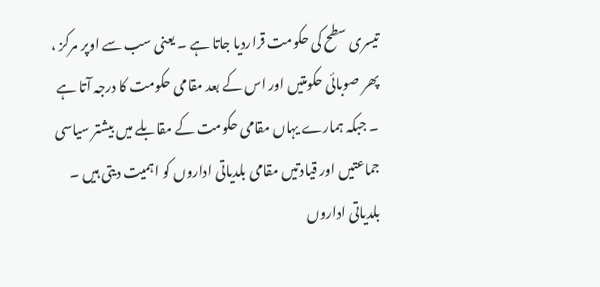تیسری سطح کی حکومت قراردیا جاتا ہے ۔ یعنی سب سے اوپر مرکز ، پھر صوبائی حکومتیں اور اس کے بعد مقامی حکومت کا درجہ آتا ہے ۔ جبکہ ہمارے یہاں مقامی حکومت کے مقابلے میں بیشتر سیاسی جماعتیں اور قیادتیں مقامی بلدیاتی اداروں کو اہمیت دیتی ہیں ۔ بلدیاتی اداروں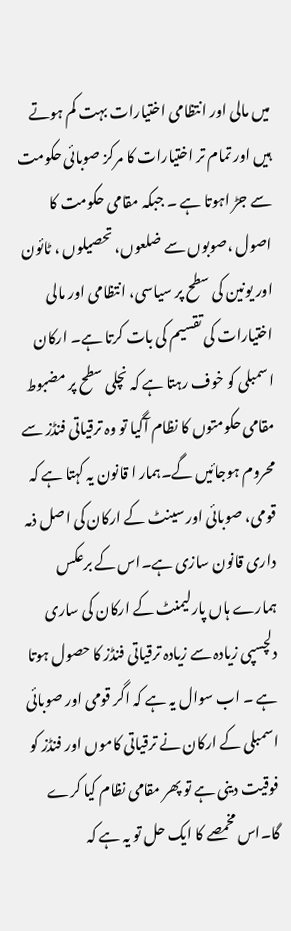میں مالی اور انتظامی اختیارات بہت کم ہوتے ہیں اور تمام تر اختیارات کا مرکز صوبائی حکومت سے جڑ اہوتا ہے ۔ جبکہ مقامی حکومت کا اصول ،صوبوں سے ضلعوں، تحصیلوں ، ٹائون اور یونین کی سطح پر سیاسی، انتظامی اور مالی اختیارات کی تقسیم کی بات کرتا ہے۔ ارکان اسمبلی کو خوف رہتا ہے کہ نچلی سطح پر مضبوط مقامی حکومتوں کا نظام آگیا تو وہ ترقیاتی فنڈز سے محروم ہوجائیں گے۔ہمار ا قانون یہ کہتا ہے کہ قومی، صوبائی اور سینٹ کے ارکان کی اصل ذمہ داری قانون سازی ہے۔اس کے برعکس ہمارے ہاں پارلیمنٹ کے ارکان کی ساری دلچسپی زیادہ سے زیادہ ترقیاتی فنڈز کا حصول ہوتا ہے ۔ اب سوال یہ ہے کہ اگر قومی اور صوبائی اسمبلی کے ارکان نے ترقیاتی کاموں اور فنڈز کو فوقیت دینی ہے تو پھر مقامی نظام کیا کرے گا۔اس مخمصے کا ایک حل تو یہ ہے کہ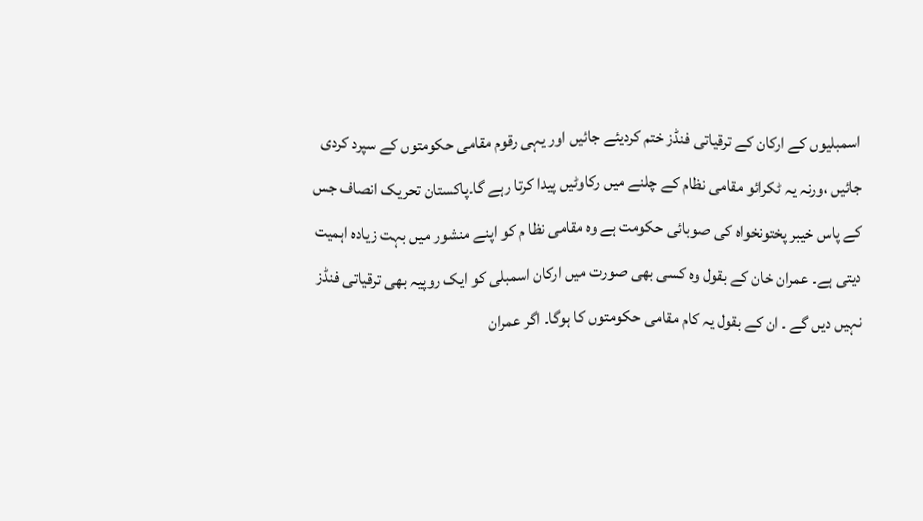اسمبلیوں کے ارکان کے ترقیاتی فنڈز ختم کردیئے جائیں اور یہی رقوم مقامی حکومتوں کے سپرد کردی جائیں ،ورنہ یہ ٹکرائو مقامی نظام کے چلنے میں رکاوٹیں پیدا کرتا رہے گا۔پاکستان تحریک انصاف جس کے پاس خیبر پختونخواہ کی صوبائی حکومت ہے وہ مقامی نظا م کو اپنے منشور میں بہت زیادہ اہمیت دیتی ہے۔ عمران خان کے بقول وہ کسی بھی صورت میں ارکان اسمبلی کو ایک روپیہ بھی ترقیاتی فنڈز نہیں دیں گے ۔ ان کے بقول یہ کام مقامی حکومتوں کا ہوگا۔ اگر عمران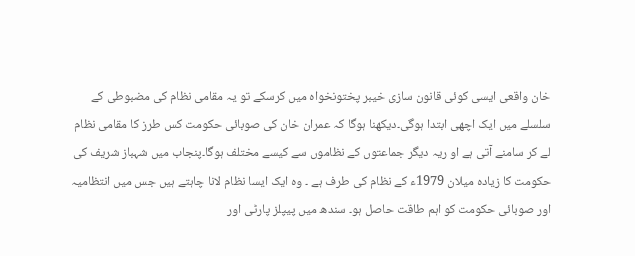خان واقعی ایسی کوئی قانون سازی خیبر پختونخواہ میں کرسکے تو یہ مقامی نظام کی مضبوطی کے سلسلے میں ایک اچھی ابتدا ہوگی۔دیکھنا ہوگا کہ عمران خان کی صوبائی حکومت کس طرز کا مقامی نظام لے کر سامنے آتی ہے او ریہ دیگر جماعتوں کے نظاموں سے کیسے مختلف ہوگا۔پنجاب میں شہباز شریف کی حکومت کا زیادہ میلان 1979ء کے نظام کی طرف ہے ۔ وہ ایک ایسا نظام لانا چاہتے ہیں جس میں انتظامیہ اور صوبائی حکومت کو اہم طاقت حاصل ہو۔ سندھ میں پیپلز پارٹی اور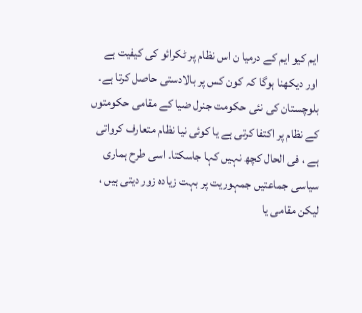ایم کیو ایم کے درمیا ن اس نظام پر ٹکرائو کی کیفیت ہے اور دیکھنا ہوگا کہ کون کس پر بالادستی حاصل کرتا ہے۔ بلوچستان کی نئی حکومت جنرل ضیا کے مقامی حکومتوں کے نظام پر اکتفا کرتی ہے یا کوئی نیا نظام متعارف کرواتی ہے ، فی الحال کچھ نہیں کہا جاسکتا۔ اسی طرح ہماری سیاسی جماعتیں جمہوریت پر بہت زیادہ زور دیتی ہیں ، لیکن مقامی یا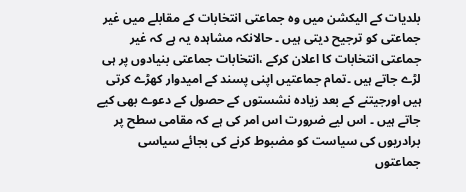بلدیات کے الیکشن میں وہ جماعتی انتخابات کے مقابلے میں غیر جماعتی کو ترجیح دیتی ہیں ۔ حالانکہ مشاہدہ یہ ہے کہ غیر جماعتی انتخابات کا اعلان کرکے ،انتخابات جماعتی بنیادوں پر ہی لڑے جاتے ہیں ۔تمام جماعتیں اپنی پسند کے امیدوار کھڑے کرتی ہیں اورجیتنے کے بعد زیادہ نشستوں کے حصول کے دعوے بھی کیے جاتے ہیں ۔ اس لیے ضرورت اس امر کی ہے کہ مقامی سطح پر برادریوں کی سیاست کو مضبوط کرنے کی بجائے سیاسی جماعتوں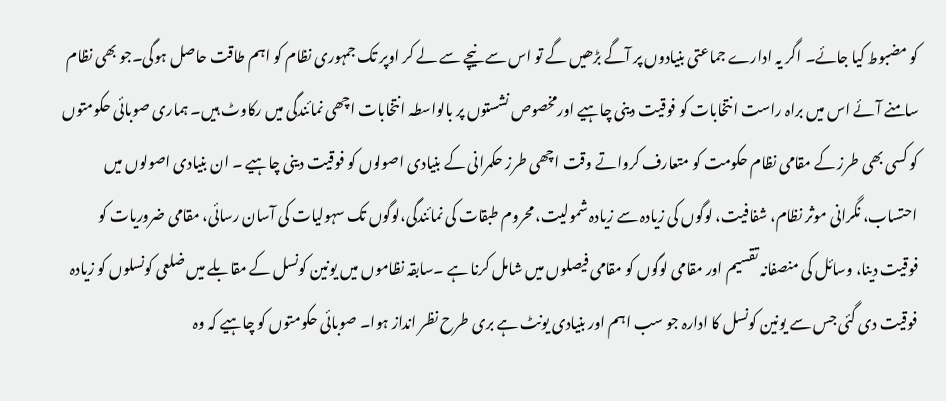کو مضبوط کیا جائے۔ اگر یہ ادارے جماعتی بنیادوں پر آگے بڑھیں گے تو اس سے نیچے سے لے کر اوپر تک جمہوری نظام کو اہم طاقت حاصل ہوگی۔جو بھی نظام سامنے آئے اس میں براہ راست انتخابات کو فوقیت دینی چاہیے اورمخصوص نشستوں پر بالواسطہ انتخابات اچھی نمائندگی میں رکاوٹ ہیں۔ ہماری صوبائی حکومتوں کو کسی بھی طرز کے مقامی نظام حکومت کو متعارف کرواتے وقت اچھی طرز حکمرانی کے بنیادی اصولوں کو فوقیت دینی چاہیے ۔ ان بنیادی اصولوں میں احتساب، نگرانی موثر نظام، شفافیت، لوگوں کی زیادہ سے زیادہ شمولیت، محروم طبقات کی نمائندگی،لوگوں تک سہولیات کی آسان رسائی، مقامی ضروریات کو فوقیت دینا، وسائل کی منصفانہ تقسیم اور مقامی لوگوں کو مقامی فیصلوں میں شامل کرنا ہے ۔سابقہ نظاموں میں یونین کونسل کے مقابلے میں ضلعی کونسلوں کو زیادہ فوقیت دی گئی جس سے یونین کونسل کا ادارہ جو سب اہم اور بنیادی یونٹ ہے بری طرح نظر انداز ہوا۔ صوبائی حکومتوں کو چاہیے کہ وہ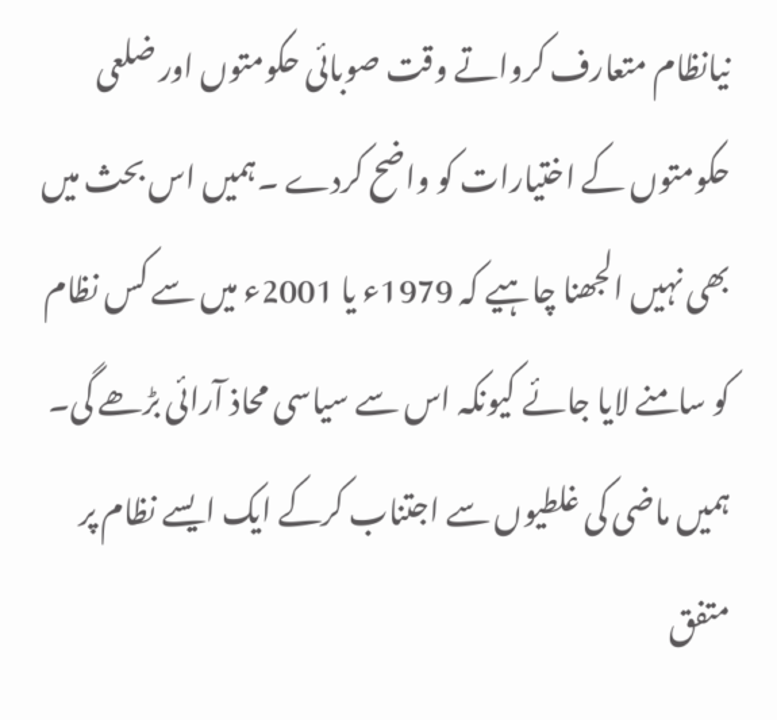نیانظام متعارف کرواتے وقت صوبائی حکومتوں اور ضلعی حکومتوں کے اختیارات کو واضح کردے ۔ہمیں اس بحث میں بھی نہیں الجھنا چاہیے کہ 1979ء یا 2001ء میں سے کس نظام کو سامنے لایا جائے کیونکہ اس سے سیاسی محاذ آرائی بڑھے گی۔ ہمیں ماضی کی غلطیوں سے اجتناب کرکے ایک ایسے نظام پر متفق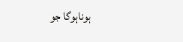ہوناہوگا جو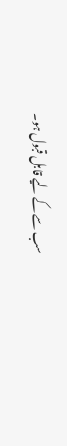سب سے کے لیے قابل قبول ہو۔